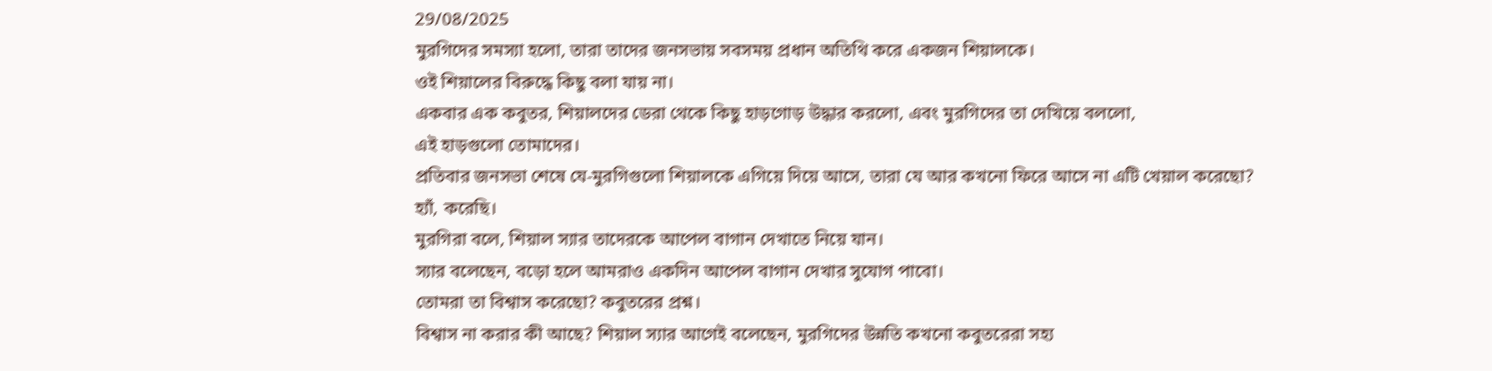29/08/2025
মুরগিদের সমস্যা হলো, তারা তাদের জনসভায় সবসময় প্রধান অতিথি করে একজন শিয়ালকে।
ওই শিয়ালের বিরুদ্ধে কিছু বলা যায় না।
একবার এক কবুতর, শিয়ালদের ডেরা থেকে কিছু হাড়গোড় উদ্ধার করলো, এবং মুরগিদের তা দেখিয়ে বললো,
এই হাড়গুলো তোমাদের।
প্রতিবার জনসভা শেষে যে-মুরগিগুলো শিয়ালকে এগিয়ে দিয়ে আসে, তারা যে আর কখনো ফিরে আসে না এটি খেয়াল করেছো?
হ্যাঁ, করেছি।
মুরগিরা বলে, শিয়াল স্যার তাদেরকে আপেল বাগান দেখাতে নিয়ে যান।
স্যার বলেছেন, বড়ো হলে আমরাও একদিন আপেল বাগান দেখার সুযোগ পাবো।
তোমরা তা বিশ্বাস করেছো? কবুতরের প্রশ্ন।
বিশ্বাস না করার কী আছে? শিয়াল স্যার আগেই বলেছেন, মুরগিদের উন্নতি কখনো কবুতরেরা সহ্য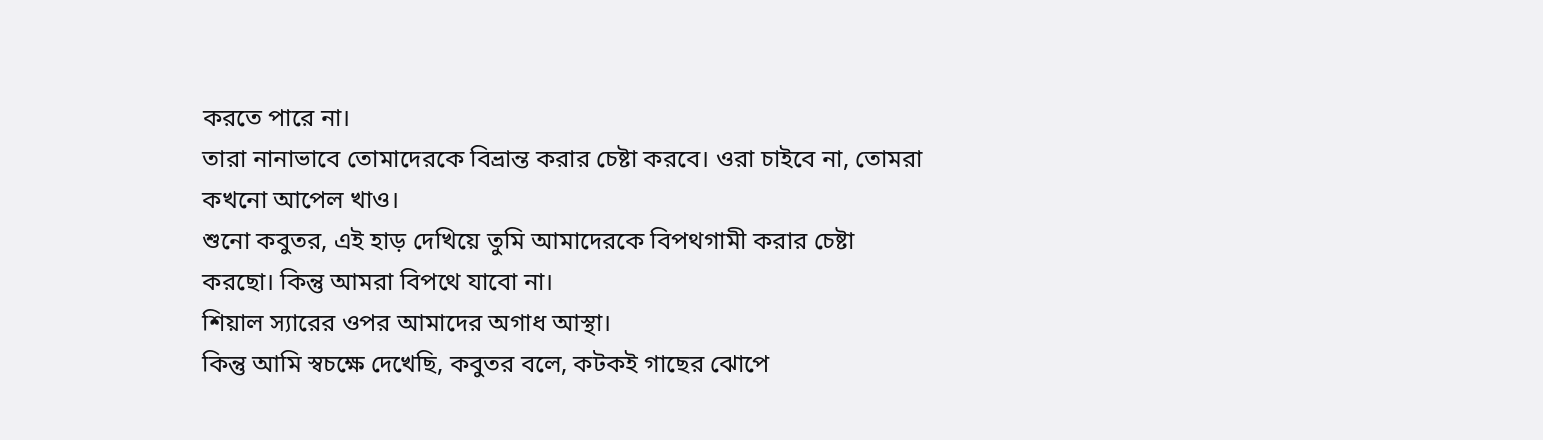করতে পারে না।
তারা নানাভাবে তোমাদেরকে বিভ্রান্ত করার চেষ্টা করবে। ওরা চাইবে না, তোমরা কখনো আপেল খাও।
শুনো কবুতর, এই হাড় দেখিয়ে তুমি আমাদেরকে বিপথগামী করার চেষ্টা করছো। কিন্তু আমরা বিপথে যাবো না।
শিয়াল স্যারের ওপর আমাদের অগাধ আস্থা।
কিন্তু আমি স্বচক্ষে দেখেছি, কবুতর বলে, কটকই গাছের ঝোপে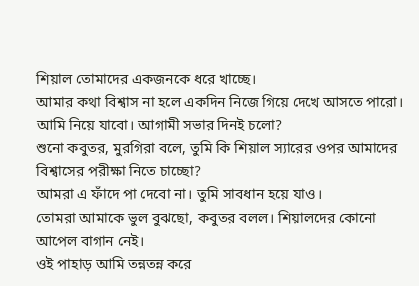শিয়াল তোমাদের একজনকে ধরে খাচ্ছে।
আমার কথা বিশ্বাস না হলে একদিন নিজে গিয়ে দেখে আসতে পারো। আমি নিয়ে যাবো। আগামী সভার দিনই চলো?
শুনো কবুতর, মুরগিরা বলে, তুমি কি শিয়াল স্যারের ওপর আমাদের বিশ্বাসের পরীক্ষা নিতে চাচ্ছো?
আমরা এ ফাঁদে পা দেবো না। তুমি সাবধান হয়ে যাও।
তোমরা আমাকে ভুল বুঝছো, কবুতর বলল। শিয়ালদের কোনো আপেল বাগান নেই।
ওই পাহাড় আমি তন্নতন্ন করে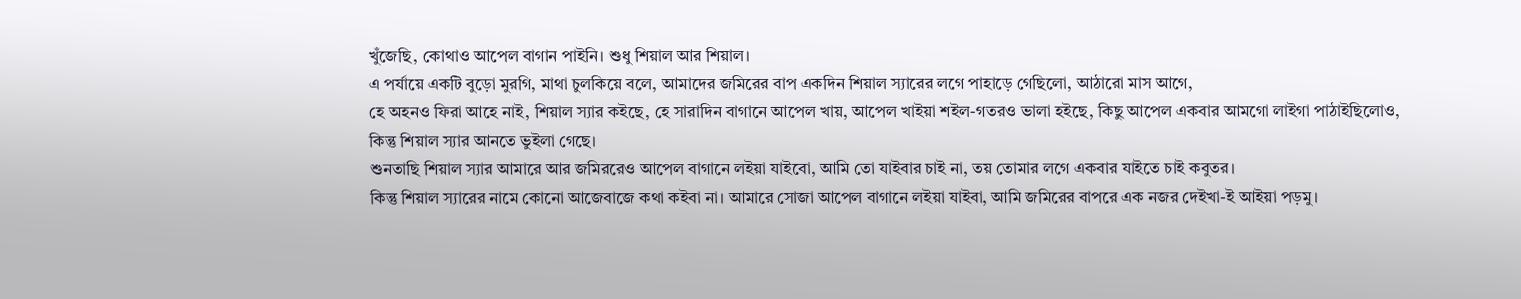খুঁজেছি, কোথাও আপেল বাগান পাইনি। শুধু শিয়াল আর শিয়াল।
এ পর্যায়ে একটি বুড়ো মুরগি, মাথা চুলকিয়ে বলে, আমাদের জমিরের বাপ একদিন শিয়াল স্যারের লগে পাহাড়ে গেছিলো, আঠারো মাস আগে,
হে অহনও ফিরা আহে নাই, শিয়াল স্যার কইছে, হে সারাদিন বাগানে আপেল খায়, আপেল খাইয়া শইল-গতরও ভালা হইছে, কিছু আপেল একবার আমগো লাইগা পাঠাইছিলোও, কিন্তু শিয়াল স্যার আনতে ভুইলা গেছে।
শুনতাছি শিয়াল স্যার আমারে আর জমিররেও আপেল বাগানে লইয়া যাইবো, আমি তো যাইবার চাই না, তয় তোমার লগে একবার যাইতে চাই কবুতর।
কিন্তু শিয়াল স্যারের নামে কোনো আজেবাজে কথা কইবা না। আমারে সোজা আপেল বাগানে লইয়া যাইবা, আমি জমিরের বাপরে এক নজর দেইখা-ই আইয়া পড়মু।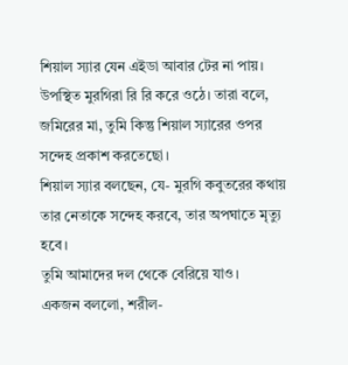শিয়াল স্যার যেন এইডা আবার টের না পায়।
উপস্থিত মুরগিরা রি রি করে ওঠে। তারা বলে, জমিরের মা, তুমি কিন্তু শিয়াল স্যারের ওপর সন্দেহ প্রকাশ করতেছো।
শিয়াল স্যার বলছেন, যে- মুরগি কবুতরের কথায় তার নেতাকে সন্দেহ করবে, তার অপঘাতে মৃত্যু হবে।
তুমি আমাদের দল থেকে বেরিয়ে যাও।
একজন বললো, শরীল-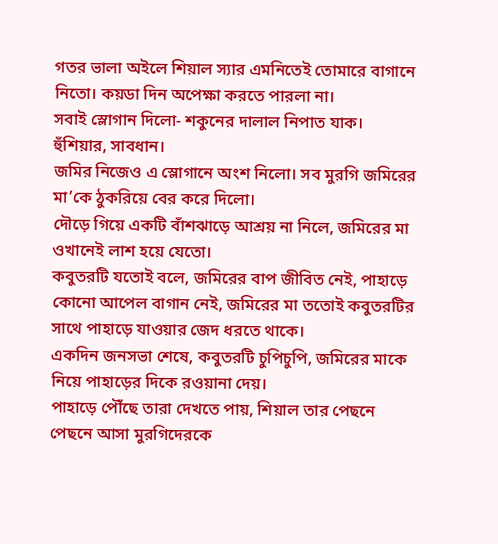গতর ভালা অইলে শিয়াল স্যার এমনিতেই তোমারে বাগানে নিতো। কয়ডা দিন অপেক্ষা করতে পারলা না।
সবাই স্লোগান দিলো- শকুনের দালাল নিপাত যাক। হুঁশিয়ার, সাবধান।
জমির নিজেও এ স্লোগানে অংশ নিলো। সব মুরগি জমিরের মা’কে ঠুকরিয়ে বের করে দিলো।
দৌড়ে গিয়ে একটি বাঁশঝাড়ে আশ্রয় না নিলে, জমিরের মা ওখানেই লাশ হয়ে যেতো।
কবুতরটি যতোই বলে, জমিরের বাপ জীবিত নেই, পাহাড়ে কোনো আপেল বাগান নেই, জমিরের মা ততোই কবুতরটির সাথে পাহাড়ে যাওয়ার জেদ ধরতে থাকে।
একদিন জনসভা শেষে, কবুতরটি চুপিচুপি, জমিরের মাকে নিয়ে পাহাড়ের দিকে রওয়ানা দেয়।
পাহাড়ে পৌঁছে তারা দেখতে পায়, শিয়াল তার পেছনে পেছনে আসা মুরগিদেরকে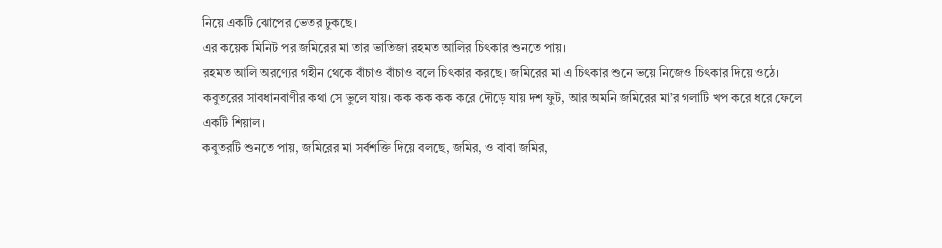নিয়ে একটি ঝোপের ভেতর ঢুকছে।
এর কয়েক মিনিট পর জমিরের মা তার ভাতিজা রহমত আলির চিৎকার শুনতে পায়।
রহমত আলি অরণ্যের গহীন থেকে বাঁচাও বাঁচাও বলে চিৎকার করছে। জমিরের মা এ চিৎকার শুনে ভয়ে নিজেও চিৎকার দিয়ে ওঠে।
কবুতরের সাবধানবাণীর কথা সে ভুলে যায়। কক কক কক করে দৌড়ে যায় দশ ফুট, আর অমনি জমিরের মা’র গলাটি খপ করে ধরে ফেলে একটি শিয়াল।
কবুতরটি শুনতে পায়, জমিরের মা সর্বশক্তি দিয়ে বলছে, জমির, ও বাবা জমির,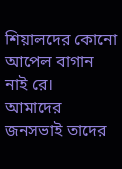শিয়ালদের কোনো আপেল বাগান নাই রে।
আমাদের জনসভাই তাদের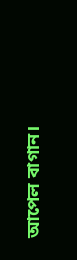আপেল বাগান।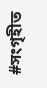#সংগৃহীত